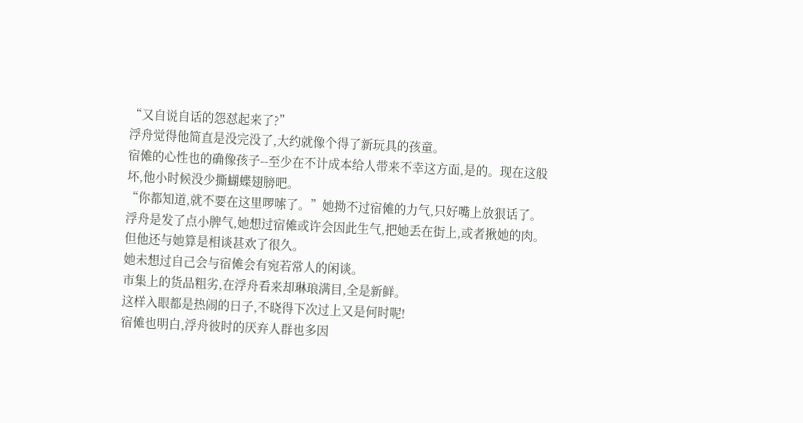“又自说自话的怨怼起来了?”
浮舟觉得他简直是没完没了,大约就像个得了新玩具的孩童。
宿傩的心性也的确像孩子--至少在不计成本给人带来不幸这方面,是的。现在这般坏,他小时候没少撕蝴蝶翅膀吧。
“你都知道,就不要在这里啰嗦了。”她拗不过宿傩的力气,只好嘴上放狠话了。
浮舟是发了点小脾气,她想过宿傩或许会因此生气,把她丢在街上,或者揪她的肉。但他还与她算是相谈甚欢了很久。
她未想过自己会与宿傩会有宛若常人的闲谈。
市集上的货品粗劣,在浮舟看来却琳琅满目,全是新鲜。
这样入眼都是热闹的日子,不晓得下次过上又是何时呢!
宿傩也明白,浮舟彼时的厌弃人群也多因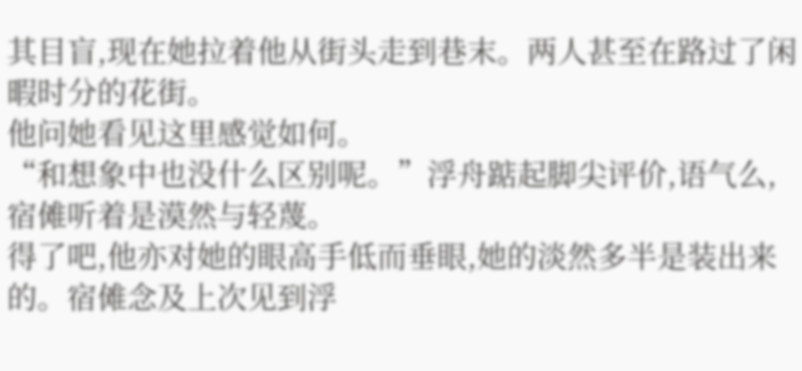其目盲,现在她拉着他从街头走到巷末。两人甚至在路过了闲暇时分的花街。
他问她看见这里感觉如何。
“和想象中也没什么区别呢。”浮舟踮起脚尖评价,语气么,宿傩听着是漠然与轻蔑。
得了吧,他亦对她的眼高手低而垂眼,她的淡然多半是装出来的。宿傩念及上次见到浮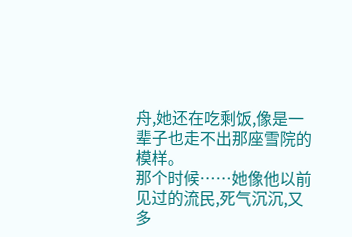舟,她还在吃剩饭,像是一辈子也走不出那座雪院的模样。
那个时候……她像他以前见过的流民,死气沉沉,又多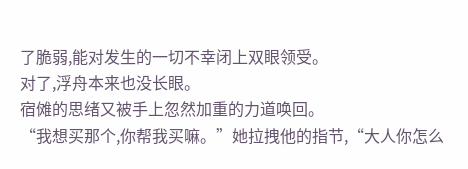了脆弱,能对发生的一切不幸闭上双眼领受。
对了,浮舟本来也没长眼。
宿傩的思绪又被手上忽然加重的力道唤回。
“我想买那个,你帮我买嘛。”她拉拽他的指节,“大人你怎么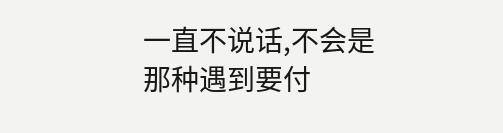一直不说话,不会是那种遇到要付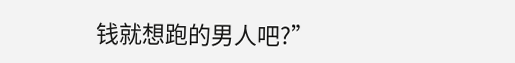钱就想跑的男人吧?”